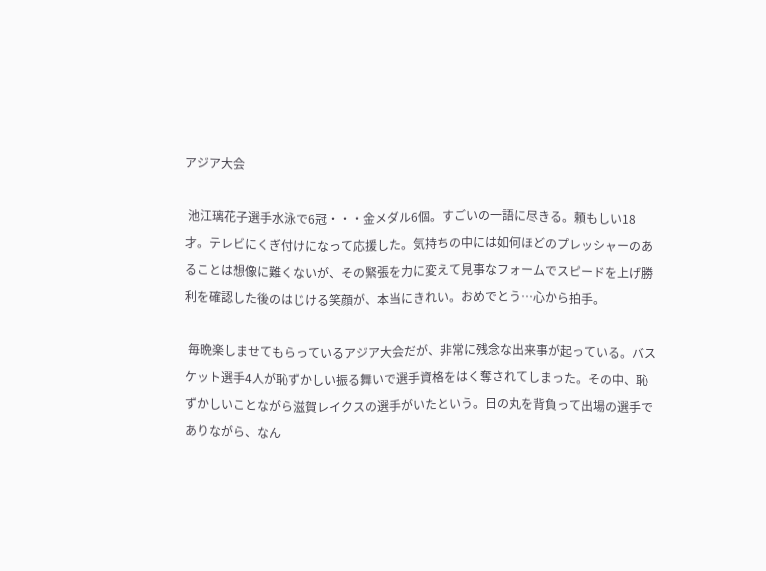アジア大会

 池江璃花子選手水泳で6冠・・・金メダル6個。すごいの一語に尽きる。頼もしい18才。テレビにくぎ付けになって応援した。気持ちの中には如何ほどのプレッシャーのあることは想像に難くないが、その緊張を力に変えて見事なフォームでスピードを上げ勝利を確認した後のはじける笑顔が、本当にきれい。おめでとう…心から拍手。

 毎晩楽しませてもらっているアジア大会だが、非常に残念な出来事が起っている。バスケット選手4人が恥ずかしい振る舞いで選手資格をはく奪されてしまった。その中、恥ずかしいことながら滋賀レイクスの選手がいたという。日の丸を背負って出場の選手でありながら、なん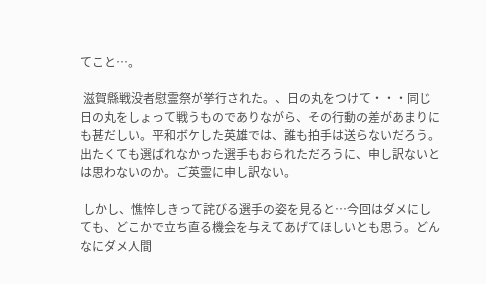てこと…。

 滋賀縣戦没者慰霊祭が挙行された。、日の丸をつけて・・・同じ日の丸をしょって戦うものでありながら、その行動の差があまりにも甚だしい。平和ボケした英雄では、誰も拍手は送らないだろう。出たくても選ばれなかった選手もおられただろうに、申し訳ないとは思わないのか。ご英霊に申し訳ない。

 しかし、憔悴しきって詫びる選手の姿を見ると…今回はダメにしても、どこかで立ち直る機会を与えてあげてほしいとも思う。どんなにダメ人間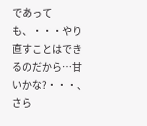であっても、・・・やり直すことはできるのだから…甘いかな?・・・、さら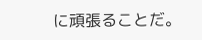に頑張ることだ。